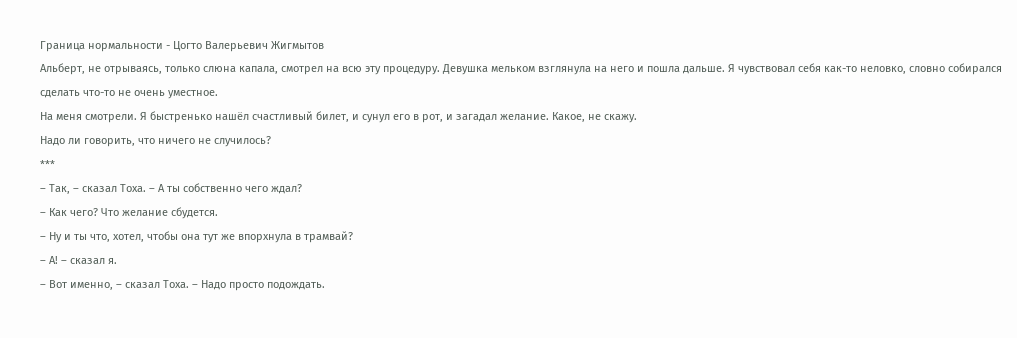Граница нормальности - Цогто Валерьевич Жигмытов
Альберт, не отрываясь, только слюна капала, смотрел на всю эту процедуру. Девушка мельком взглянула на него и пошла дальше. Я чувствовал себя как-то неловко, словно собирался сделать что-то не очень уместное.
На меня смотрели. Я быстренько нашёл счастливый билет, и сунул его в рот, и загадал желание. Какое, не скажу.
Надо ли говорить, что ничего не случилось?
***
– Так, – сказал Тоха. – А ты собственно чего ждал?
– Как чего? Что желание сбудется.
– Ну и ты что, хотел, чтобы она тут же впорхнула в трамвай?
– А! – сказал я.
– Вот именно, – сказал Тоха. – Надо просто подождать.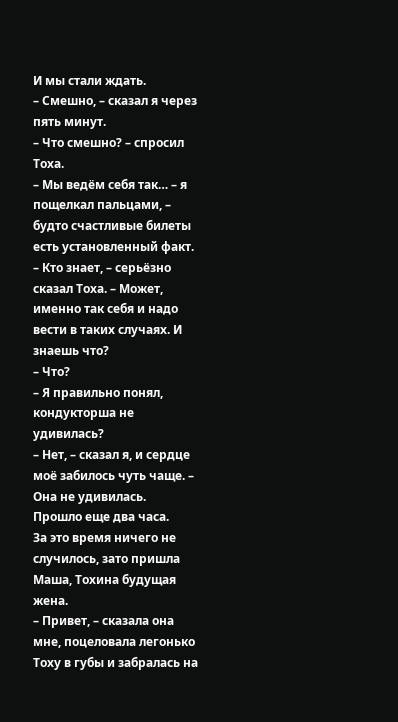И мы стали ждать.
– Смешно, – сказал я через пять минут.
– Что смешно? – спросил Тоха.
– Мы ведём себя так… – я пощелкал пальцами, – будто счастливые билеты есть установленный факт.
– Кто знает, – серьёзно сказал Тоха. – Может, именно так себя и надо вести в таких случаях. И знаешь что?
– Что?
– Я правильно понял, кондукторша не удивилась?
– Нет, – сказал я, и сердце моё забилось чуть чаще. – Она не удивилась.
Прошло еще два часа.
За это время ничего не случилось, зато пришла Маша, Тохина будущая жена.
– Привет, – сказала она мне, поцеловала легонько Тоху в губы и забралась на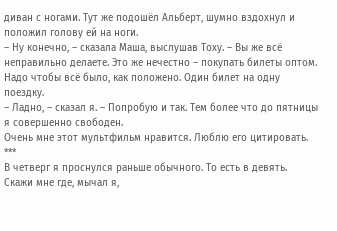диван с ногами. Тут же подошёл Альберт, шумно вздохнул и положил голову ей на ноги.
– Ну конечно, – сказала Маша, выслушав Тоху. – Вы же всё неправильно делаете. Это же нечестно – покупать билеты оптом. Надо чтобы всё было, как положено. Один билет на одну поездку.
– Ладно, – сказал я. – Попробую и так. Тем более что до пятницы я совершенно свободен.
Очень мне этот мультфильм нравится. Люблю его цитировать.
***
В четверг я проснулся раньше обычного. То есть в девять.
Скажи мне где, мычал я,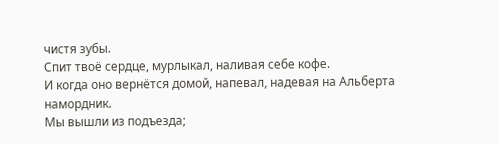чистя зубы.
Спит твоё сердце, мурлыкал, наливая себе кофе.
И когда оно вернётся домой, напевал, надевая на Альберта намордник.
Мы вышли из подъезда;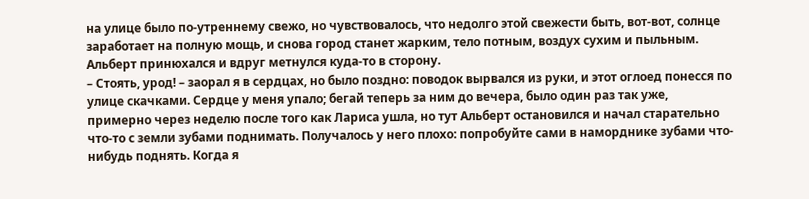на улице было по-утреннему свежо, но чувствовалось, что недолго этой свежести быть, вот-вот, солнце заработает на полную мощь, и снова город станет жарким, тело потным, воздух сухим и пыльным.
Альберт принюхался и вдруг метнулся куда-то в сторону.
– Стоять, урод! – заорал я в сердцах, но было поздно: поводок вырвался из руки, и этот оглоед понесся по улице скачками. Сердце у меня упало; бегай теперь за ним до вечера, было один раз так уже, примерно через неделю после того как Лариса ушла, но тут Альберт остановился и начал старательно что-то с земли зубами поднимать. Получалось у него плохо: попробуйте сами в наморднике зубами что-нибудь поднять. Когда я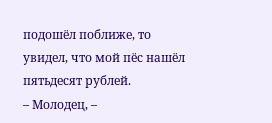подошёл поближе, то увидел, что мой пёс нашёл пятьдесят рублей.
– Молодец, –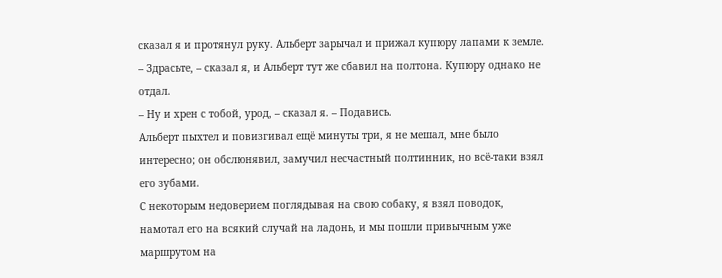сказал я и протянул руку. Альберт зарычал и прижал купюру лапами к земле.
– Здрасьте, – сказал я, и Альберт тут же сбавил на полтона. Купюру однако не отдал.
– Ну и хрен с тобой, урод, – сказал я. – Подавись.
Альберт пыхтел и повизгивал ещё минуты три, я не мешал, мне было интересно; он обслюнявил, замучил несчастный полтинник, но всё-таки взял его зубами.
С некоторым недоверием поглядывая на свою собаку, я взял поводок, намотал его на всякий случай на ладонь, и мы пошли привычным уже маршрутом на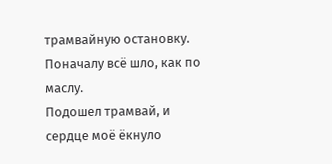трамвайную остановку.
Поначалу всё шло, как по маслу.
Подошел трамвай, и сердце моё ёкнуло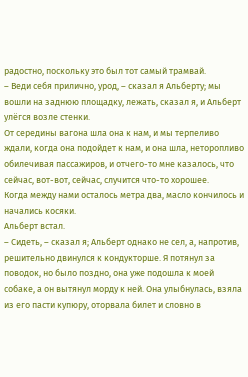радостно, поскольку это был тот самый трамвай.
– Веди себя прилично, урод, – сказал я Альберту; мы вошли на заднюю площадку, лежать, сказал я, и Альберт улёгся возле стенки.
От середины вагона шла она к нам, и мы терпеливо ждали, когда она подойдет к нам, и она шла, неторопливо обилечивая пассажиров, и отчего-то мне казалось, что сейчас, вот-вот, сейчас, случится что-то хорошее.
Когда между нами осталось метра два, масло кончилось и начались косяки.
Альберт встал.
– Сидеть, – сказал я; Альберт однако не сел, а, напротив, решительно двинулся к кондукторше. Я потянул за поводок, но было поздно, она уже подошла к моей собаке, а он вытянул морду к ней. Она улыбнулась, взяла из его пасти купюру, оторвала билет и словно в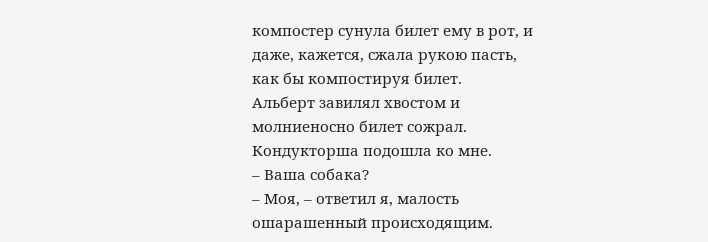компостер сунула билет ему в рот, и даже, кажется, сжала рукою пасть, как бы компостируя билет.
Альберт завилял хвостом и молниеносно билет сожрал.
Кондукторша подошла ко мне.
– Ваша собака?
– Моя, – ответил я, малость ошарашенный происходящим.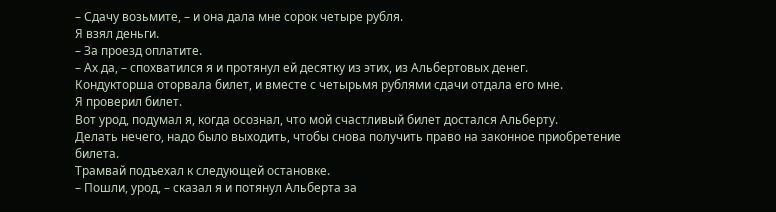– Сдачу возьмите, – и она дала мне сорок четыре рубля.
Я взял деньги.
– За проезд оплатите.
– Ах да, – спохватился я и протянул ей десятку из этих, из Альбертовых денег.
Кондукторша оторвала билет, и вместе с четырьмя рублями сдачи отдала его мне.
Я проверил билет.
Вот урод, подумал я, когда осознал, что мой счастливый билет достался Альберту.
Делать нечего, надо было выходить, чтобы снова получить право на законное приобретение билета.
Трамвай подъехал к следующей остановке.
– Пошли, урод, – сказал я и потянул Альберта за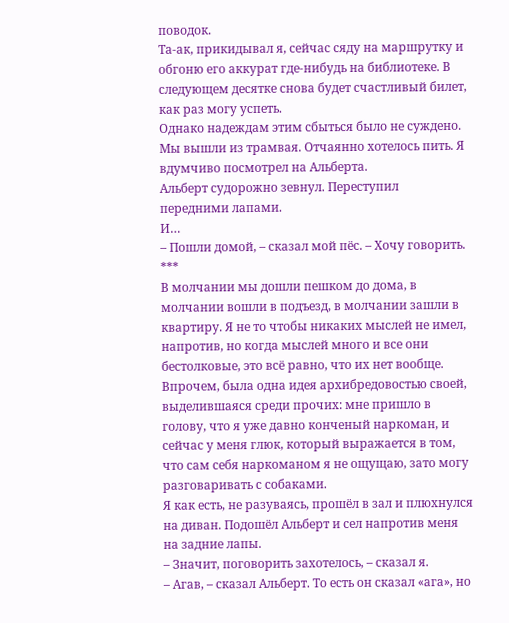поводок.
Та-ак, прикидывал я, сейчас сяду на маршрутку и обгоню его аккурат где-нибудь на библиотеке. В следующем десятке снова будет счастливый билет, как раз могу успеть.
Однако надеждам этим сбыться было не суждено.
Мы вышли из трамвая. Отчаянно хотелось пить. Я вдумчиво посмотрел на Альберта.
Альберт судорожно зевнул. Переступил передними лапами.
И…
– Пошли домой, – сказал мой пёс. – Хочу говорить.
***
В молчании мы дошли пешком до дома, в молчании вошли в подъезд, в молчании зашли в квартиру. Я не то чтобы никаких мыслей не имел, напротив, но когда мыслей много и все они бестолковые, это всё равно, что их нет вообще. Впрочем, была одна идея архибредовостью своей, выделившаяся среди прочих: мне пришло в голову, что я уже давно конченый наркоман, и сейчас у меня глюк, который выражается в том, что сам себя наркоманом я не ощущаю, зато могу разговаривать с собаками.
Я как есть, не разуваясь, прошёл в зал и плюхнулся на диван. Подошёл Альберт и сел напротив меня на задние лапы.
– Значит, поговорить захотелось, – сказал я.
– Агав, – сказал Альберт. То есть он сказал «ага», но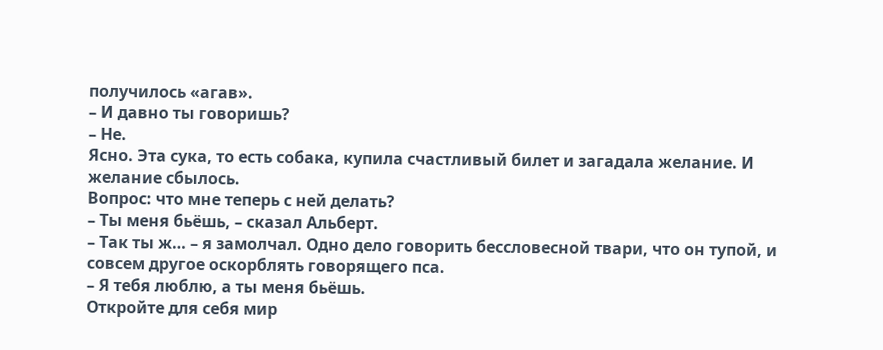получилось «агав».
– И давно ты говоришь?
– Не.
Ясно. Эта сука, то есть собака, купила счастливый билет и загадала желание. И желание сбылось.
Вопрос: что мне теперь с ней делать?
– Ты меня бьёшь, – сказал Альберт.
– Так ты ж… – я замолчал. Одно дело говорить бессловесной твари, что он тупой, и совсем другое оскорблять говорящего пса.
– Я тебя люблю, а ты меня бьёшь.
Откройте для себя мир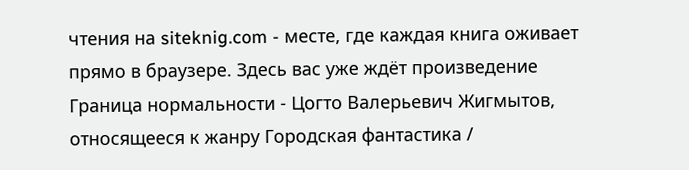чтения на siteknig.com - месте, где каждая книга оживает прямо в браузере. Здесь вас уже ждёт произведение Граница нормальности - Цогто Валерьевич Жигмытов, относящееся к жанру Городская фантастика /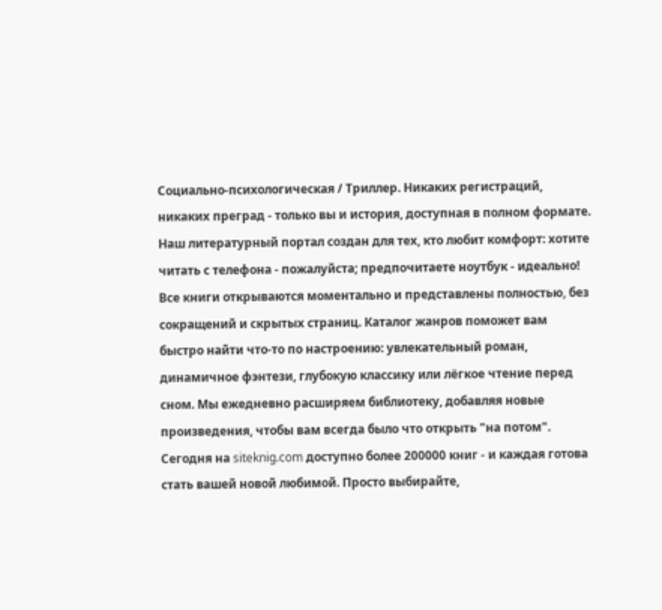Социально-психологическая / Триллер. Никаких регистраций, никаких преград - только вы и история, доступная в полном формате. Наш литературный портал создан для тех, кто любит комфорт: хотите читать с телефона - пожалуйста; предпочитаете ноутбук - идеально! Все книги открываются моментально и представлены полностью, без сокращений и скрытых страниц. Каталог жанров поможет вам быстро найти что-то по настроению: увлекательный роман, динамичное фэнтези, глубокую классику или лёгкое чтение перед сном. Мы ежедневно расширяем библиотеку, добавляя новые произведения, чтобы вам всегда было что открыть "на потом". Сегодня на siteknig.com доступно более 200000 книг - и каждая готова стать вашей новой любимой. Просто выбирайте,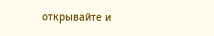открывайте и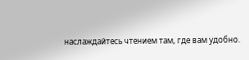наслаждайтесь чтением там, где вам удобно.